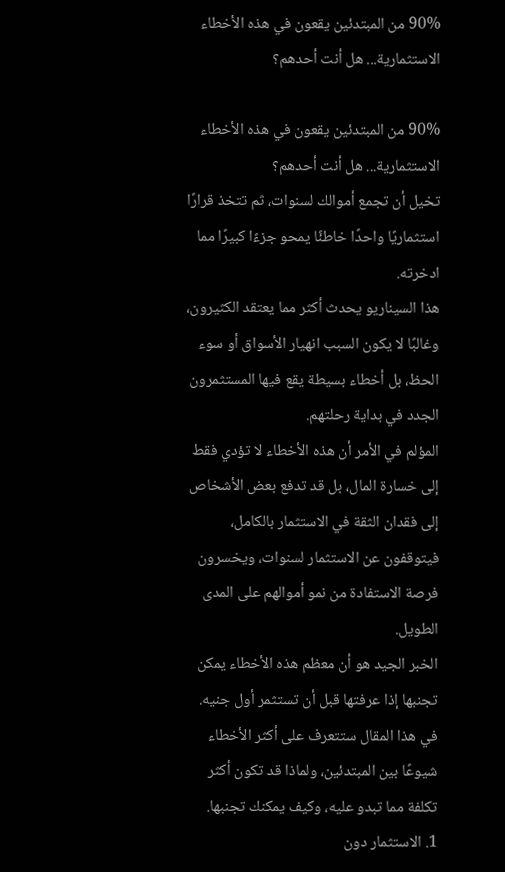90% من المبتدئين يقعون في هذه الأخطاء الاستثمارية... هل أنت أحدهم؟

90% من المبتدئين يقعون في هذه الأخطاء الاستثمارية... هل أنت أحدهم؟
تخيل أن تجمع أموالك لسنوات، ثم تتخذ قرارًا استثماريًا واحدًا خاطئًا يمحو جزءًا كبيرًا مما ادخرته.
هذا السيناريو يحدث أكثر مما يعتقد الكثيرون، وغالبًا لا يكون السبب انهيار الأسواق أو سوء الحظ، بل أخطاء بسيطة يقع فيها المستثمرون الجدد في بداية رحلتهم.
المؤلم في الأمر أن هذه الأخطاء لا تؤدي فقط إلى خسارة المال، بل قد تدفع بعض الأشخاص إلى فقدان الثقة في الاستثمار بالكامل، فيتوقفون عن الاستثمار لسنوات، ويخسرون فرصة الاستفادة من نمو أموالهم على المدى الطويل.
الخبر الجيد هو أن معظم هذه الأخطاء يمكن تجنبها إذا عرفتها قبل أن تستثمر أول جنيه.
في هذا المقال ستتعرف على أكثر الأخطاء شيوعًا بين المبتدئين، ولماذا قد تكون أكثر تكلفة مما تبدو عليه، وكيف يمكنك تجنبها.
1. الاستثمار دون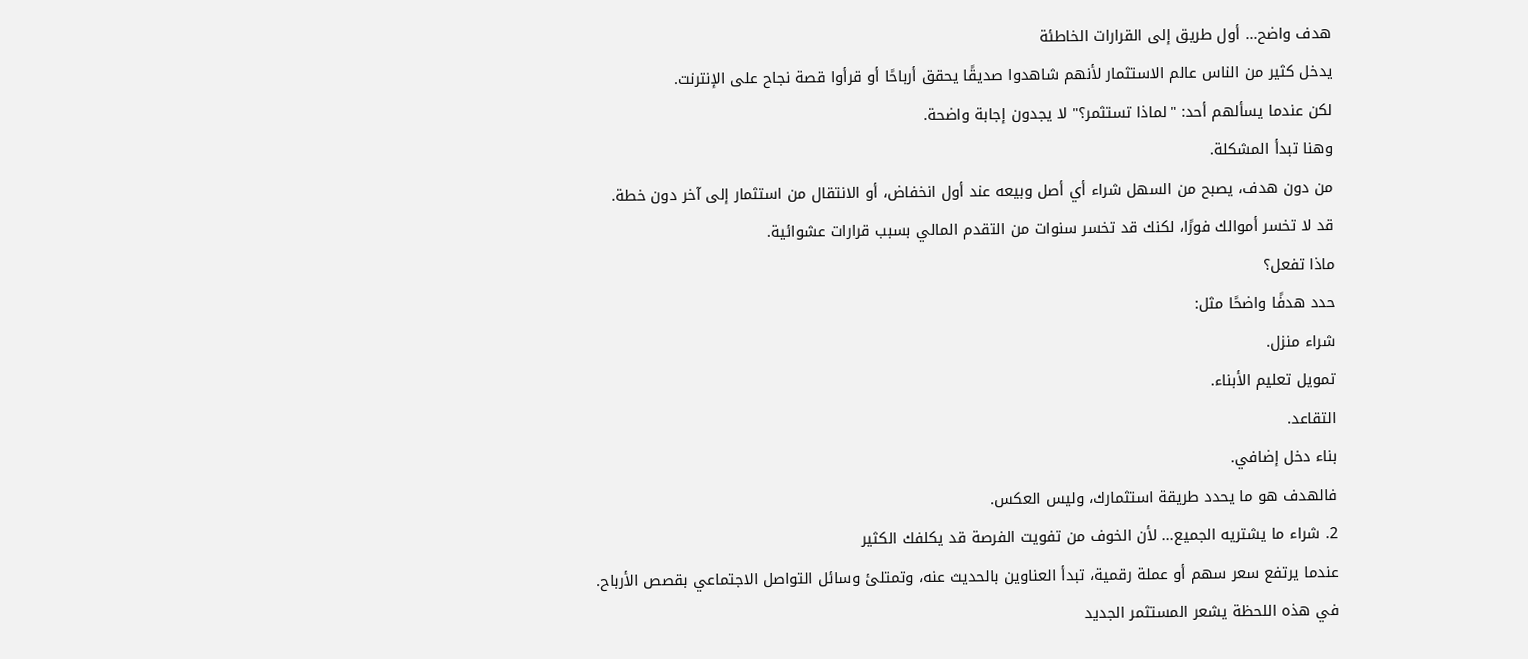هدف واضح... أول طريق إلى القرارات الخاطئة
يدخل كثير من الناس عالم الاستثمار لأنهم شاهدوا صديقًا يحقق أرباحًا أو قرأوا قصة نجاح على الإنترنت.
لكن عندما يسألهم أحد: "لماذا تستثمر؟" لا يجدون إجابة واضحة.
وهنا تبدأ المشكلة.
من دون هدف، يصبح من السهل شراء أي أصل وبيعه عند أول انخفاض، أو الانتقال من استثمار إلى آخر دون خطة.
قد لا تخسر أموالك فورًا، لكنك قد تخسر سنوات من التقدم المالي بسبب قرارات عشوائية.
ماذا تفعل؟
حدد هدفًا واضحًا مثل:
شراء منزل.
تمويل تعليم الأبناء.
التقاعد.
بناء دخل إضافي.
فالهدف هو ما يحدد طريقة استثمارك، وليس العكس.
2. شراء ما يشتريه الجميع... لأن الخوف من تفويت الفرصة قد يكلفك الكثير
عندما يرتفع سعر سهم أو عملة رقمية، تبدأ العناوين بالحديث عنه، وتمتلئ وسائل التواصل الاجتماعي بقصص الأرباح.
في هذه اللحظة يشعر المستثمر الجديد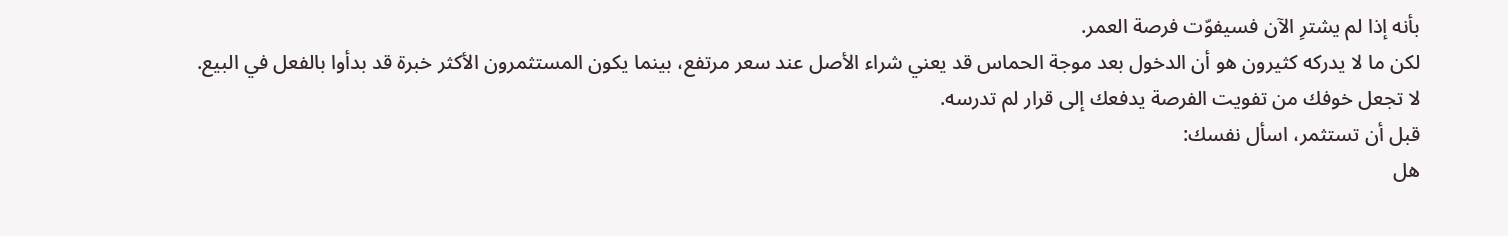بأنه إذا لم يشترِ الآن فسيفوّت فرصة العمر.
لكن ما لا يدركه كثيرون هو أن الدخول بعد موجة الحماس قد يعني شراء الأصل عند سعر مرتفع، بينما يكون المستثمرون الأكثر خبرة قد بدأوا بالفعل في البيع.
لا تجعل خوفك من تفويت الفرصة يدفعك إلى قرار لم تدرسه.
قبل أن تستثمر، اسأل نفسك:
هل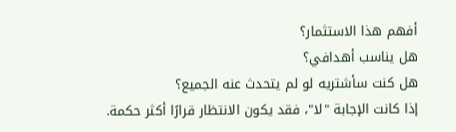أفهم هذا الاستثمار؟
هل يناسب أهدافي؟
هل كنت سأشتريه لو لم يتحدث عنه الجميع؟
إذا كانت الإجابة "لا"، فقد يكون الانتظار قرارًا أكثر حكمة.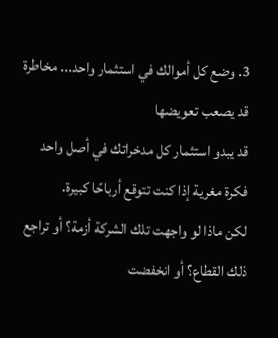3. وضع كل أموالك في استثمار واحد... مخاطرة قد يصعب تعويضها
قد يبدو استثمار كل مدخراتك في أصل واحد فكرة مغرية إذا كنت تتوقع أرباحًا كبيرة.
لكن ماذا لو واجهت تلك الشركة أزمة؟ أو تراجع ذلك القطاع؟ أو انخفضت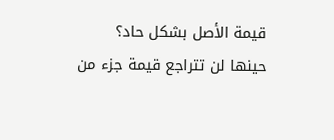قيمة الأصل بشكل حاد؟
حينها لن تتراجع قيمة جزء من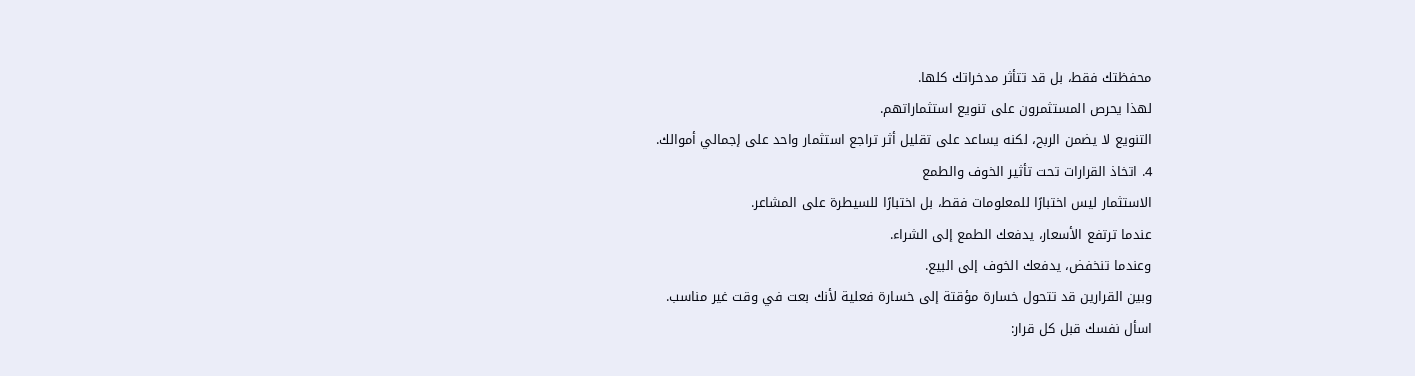محفظتك فقط، بل قد تتأثر مدخراتك كلها.
لهذا يحرص المستثمرون على تنويع استثماراتهم.
التنويع لا يضمن الربح، لكنه يساعد على تقليل أثر تراجع استثمار واحد على إجمالي أموالك.
4. اتخاذ القرارات تحت تأثير الخوف والطمع
الاستثمار ليس اختبارًا للمعلومات فقط، بل اختبارًا للسيطرة على المشاعر.
عندما ترتفع الأسعار، يدفعك الطمع إلى الشراء.
وعندما تنخفض، يدفعك الخوف إلى البيع.
وبين القرارين قد تتحول خسارة مؤقتة إلى خسارة فعلية لأنك بعت في وقت غير مناسب.
اسأل نفسك قبل كل قرار: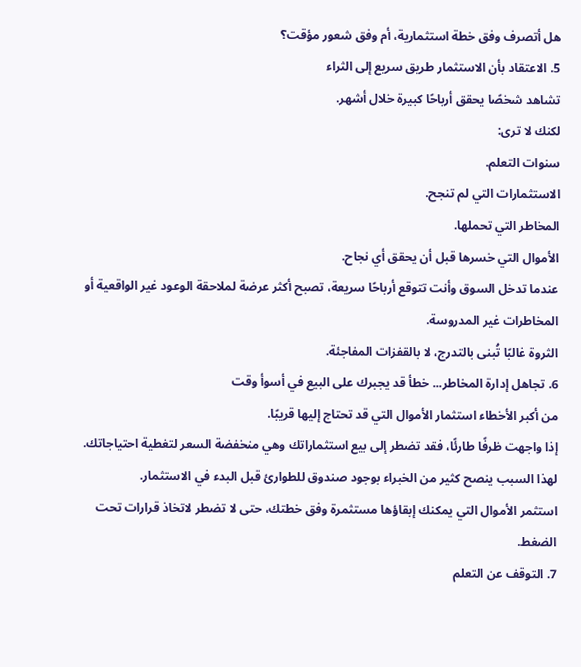هل أتصرف وفق خطة استثمارية، أم وفق شعور مؤقت؟
5. الاعتقاد بأن الاستثمار طريق سريع إلى الثراء
تشاهد شخصًا يحقق أرباحًا كبيرة خلال أشهر.
لكنك لا ترى:
سنوات التعلم.
الاستثمارات التي لم تنجح.
المخاطر التي تحملها.
الأموال التي خسرها قبل أن يحقق أي نجاح.
عندما تدخل السوق وأنت تتوقع أرباحًا سريعة، تصبح أكثر عرضة لملاحقة الوعود غير الواقعية أو المخاطرات غير المدروسة.
الثروة غالبًا تُبنى بالتدرج، لا بالقفزات المفاجئة.
6. تجاهل إدارة المخاطر... خطأ قد يجبرك على البيع في أسوأ وقت
من أكبر الأخطاء استثمار الأموال التي قد تحتاج إليها قريبًا.
إذا واجهت ظرفًا طارئًا، فقد تضطر إلى بيع استثماراتك وهي منخفضة السعر لتغطية احتياجاتك.
لهذا السبب ينصح كثير من الخبراء بوجود صندوق للطوارئ قبل البدء في الاستثمار.
استثمر الأموال التي يمكنك إبقاؤها مستثمرة وفق خطتك، حتى لا تضطر لاتخاذ قرارات تحت الضغط.
7. التوقف عن التعلم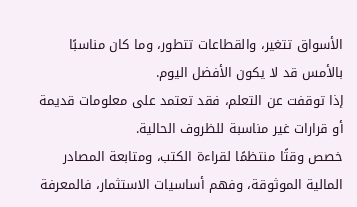الأسواق تتغير، والقطاعات تتطور، وما كان مناسبًا بالأمس قد لا يكون الأفضل اليوم.
إذا توقفت عن التعلم، فقد تعتمد على معلومات قديمة أو قرارات غير مناسبة للظروف الحالية.
خصص وقتًا منتظمًا لقراءة الكتب، ومتابعة المصادر المالية الموثوقة، وفهم أساسيات الاستثمار، فالمعرفة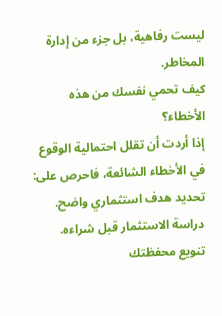ليست رفاهية، بل جزء من إدارة المخاطر.
كيف تحمي نفسك من هذه الأخطاء؟
إذا أردت أن تقلل احتمالية الوقوع في الأخطاء الشائعة، فاحرص على:
تحديد هدف استثماري واضح.
دراسة الاستثمار قبل شراءه.
تنويع محفظتك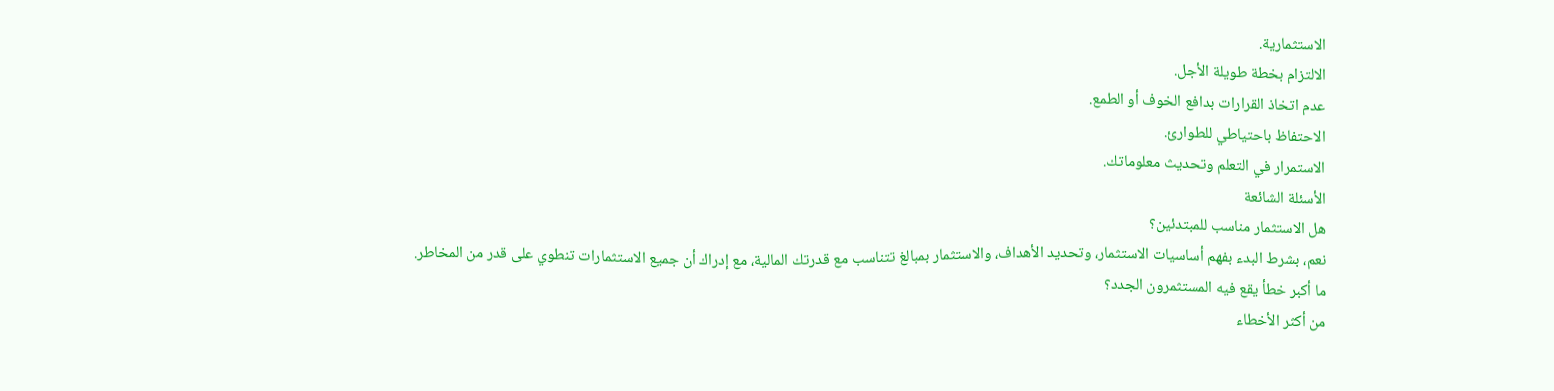الاستثمارية.
الالتزام بخطة طويلة الأجل.
عدم اتخاذ القرارات بدافع الخوف أو الطمع.
الاحتفاظ باحتياطي للطوارئ.
الاستمرار في التعلم وتحديث معلوماتك.
الأسئلة الشائعة
هل الاستثمار مناسب للمبتدئين؟
نعم، بشرط البدء بفهم أساسيات الاستثمار، وتحديد الأهداف، والاستثمار بمبالغ تتناسب مع قدرتك المالية، مع إدراك أن جميع الاستثمارات تنطوي على قدر من المخاطر.
ما أكبر خطأ يقع فيه المستثمرون الجدد؟
من أكثر الأخطاء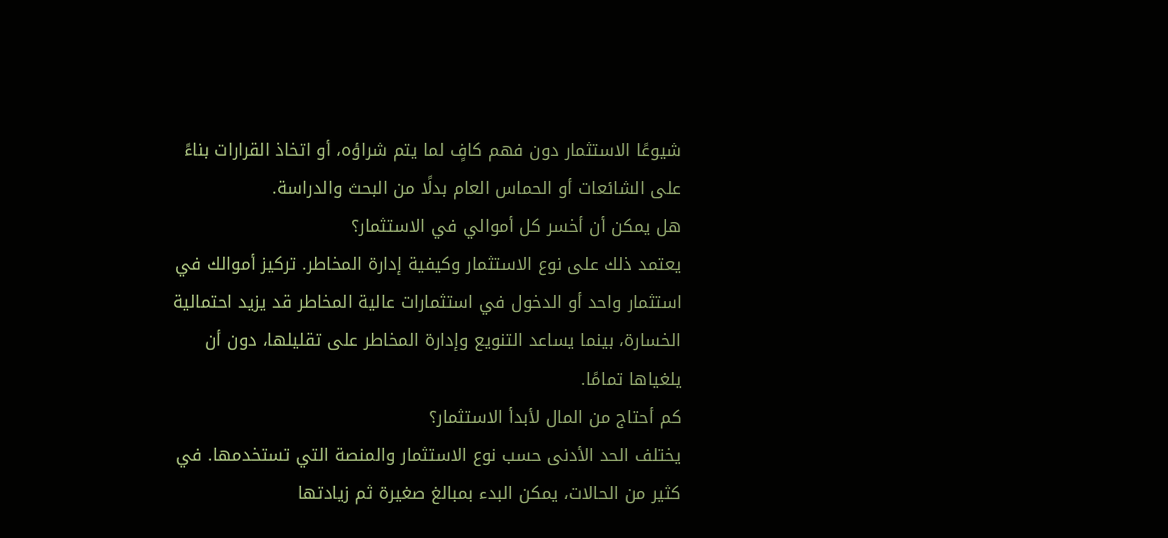شيوعًا الاستثمار دون فهم كافٍ لما يتم شراؤه، أو اتخاذ القرارات بناءً على الشائعات أو الحماس العام بدلًا من البحث والدراسة.
هل يمكن أن أخسر كل أموالي في الاستثمار؟
يعتمد ذلك على نوع الاستثمار وكيفية إدارة المخاطر. تركيز أموالك في استثمار واحد أو الدخول في استثمارات عالية المخاطر قد يزيد احتمالية الخسارة، بينما يساعد التنويع وإدارة المخاطر على تقليلها، دون أن يلغياها تمامًا.
كم أحتاج من المال لأبدأ الاستثمار؟
يختلف الحد الأدنى حسب نوع الاستثمار والمنصة التي تستخدمها. في كثير من الحالات، يمكن البدء بمبالغ صغيرة ثم زيادتها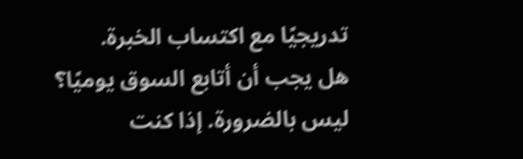تدريجيًا مع اكتساب الخبرة.
هل يجب أن أتابع السوق يوميًا؟
ليس بالضرورة. إذا كنت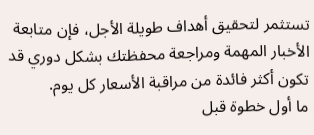تستثمر لتحقيق أهداف طويلة الأجل، فإن متابعة الأخبار المهمة ومراجعة محفظتك بشكل دوري قد تكون أكثر فائدة من مراقبة الأسعار كل يوم.
ما أول خطوة قبل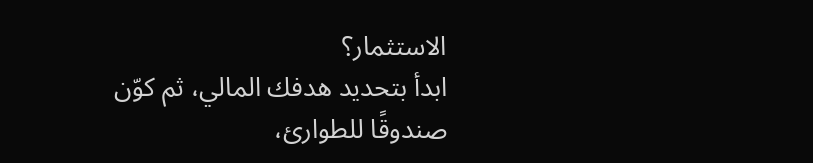الاستثمار؟
ابدأ بتحديد هدفك المالي، ثم كوّن صندوقًا للطوارئ،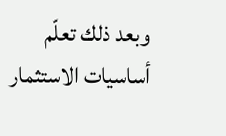وبعد ذلك تعلّم أساسيات الاستثمار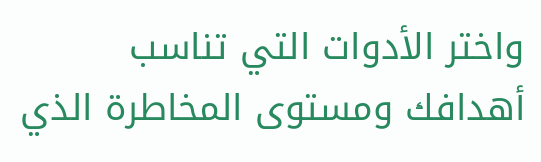واختر الأدوات التي تناسب أهدافك ومستوى المخاطرة الذي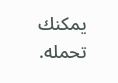يمكنك تحمله.